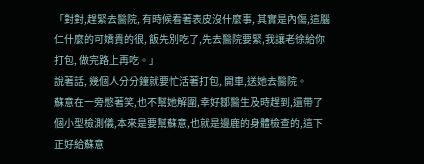「對對,趕緊去醫院, 有時候看著表皮沒什麼事, 其實是內傷,這腦仁什麼的可嬌貴的很, 飯先別吃了,先去醫院要緊,我讓老徐給你打包, 做完路上再吃。」
說著話, 幾個人分分鐘就要忙活著打包, 開車,送她去醫院。
蘇意在一旁憋著笑,也不幫她解圍,幸好鄒醫生及時趕到,還帶了個小型檢測儀,本來是要幫蘇意,也就是邊鹿的身體檢查的,這下正好給蘇意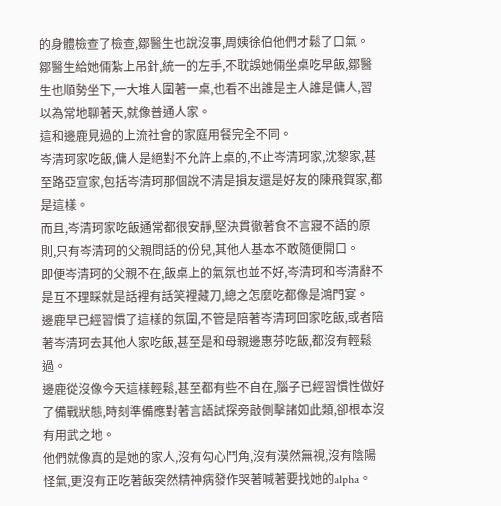的身體檢查了檢查,鄒醫生也說沒事,周姨徐伯他們才鬆了口氣。
鄒醫生給她倆紮上吊針,統一的左手,不耽誤她倆坐桌吃早飯,鄒醫生也順勢坐下,一大堆人圍著一桌,也看不出誰是主人誰是傭人,習以為常地聊著天,就像普通人家。
這和邊鹿見過的上流社會的家庭用餐完全不同。
岑清珂家吃飯,傭人是絕對不允許上桌的,不止岑清珂家,沈黎家,甚至路亞宣家,包括岑清珂那個說不清是損友還是好友的陳飛賀家,都是這樣。
而且,岑清珂家吃飯通常都很安靜,堅決貫徹著食不言寢不語的原則,只有岑清珂的父親問話的份兒,其他人基本不敢隨便開口。
即便岑清珂的父親不在,飯桌上的氣氛也並不好,岑清珂和岑清辭不是互不理睬就是話裡有話笑裡藏刀,總之怎麼吃都像是鴻門宴。
邊鹿早已經習慣了這樣的氛圍,不管是陪著岑清珂回家吃飯,或者陪著岑清珂去其他人家吃飯,甚至是和母親邊惠芬吃飯,都沒有輕鬆過。
邊鹿從沒像今天這樣輕鬆,甚至都有些不自在,腦子已經習慣性做好了備戰狀態,時刻準備應對著言語試探旁敲側擊諸如此類,卻根本沒有用武之地。
他們就像真的是她的家人,沒有勾心鬥角,沒有漠然無視,沒有陰陽怪氣,更沒有正吃著飯突然精神病發作哭著喊著要找她的alpha。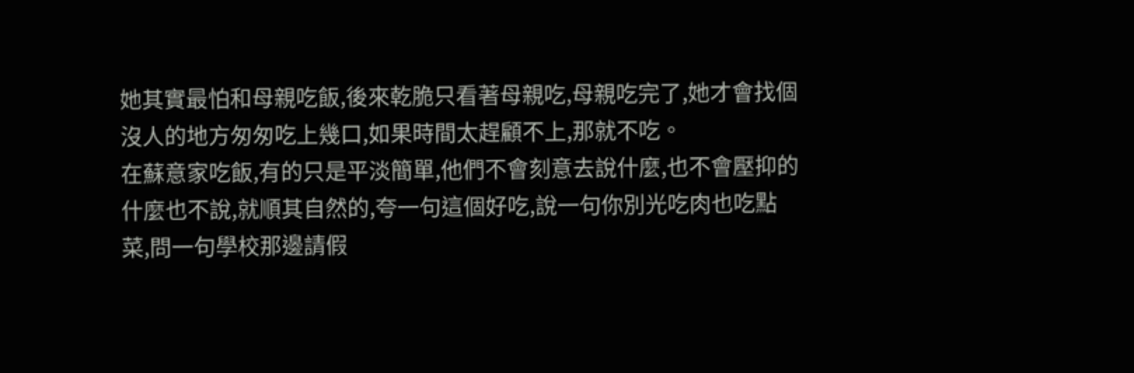她其實最怕和母親吃飯,後來乾脆只看著母親吃,母親吃完了,她才會找個沒人的地方匆匆吃上幾口,如果時間太趕顧不上,那就不吃。
在蘇意家吃飯,有的只是平淡簡單,他們不會刻意去說什麼,也不會壓抑的什麼也不說,就順其自然的,夸一句這個好吃,說一句你別光吃肉也吃點菜,問一句學校那邊請假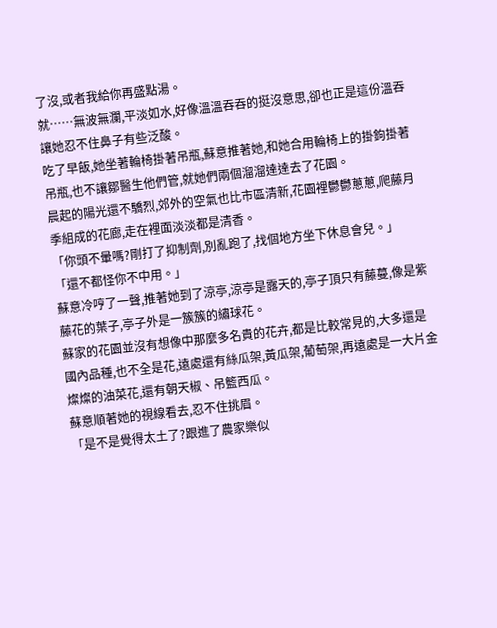了沒,或者我給你再盛點湯。
就……無波無瀾,平淡如水,好像溫溫吞吞的挺沒意思,卻也正是這份溫吞讓她忍不住鼻子有些泛酸。
吃了早飯,她坐著輪椅掛著吊瓶,蘇意推著她,和她合用輪椅上的掛鉤掛著吊瓶,也不讓鄒醫生他們管,就她們兩個溜溜達達去了花園。
晨起的陽光還不驕烈,郊外的空氣也比市區清新,花園裡鬱鬱蔥蔥,爬藤月季組成的花廊,走在裡面淡淡都是清香。
「你頭不暈嗎?剛打了抑制劑,別亂跑了,找個地方坐下休息會兒。」
「還不都怪你不中用。」
蘇意冷哼了一聲,推著她到了涼亭,涼亭是露天的,亭子頂只有藤蔓,像是紫藤花的葉子,亭子外是一簇簇的繡球花。
蘇家的花園並沒有想像中那麼多名貴的花卉,都是比較常見的,大多還是國內品種,也不全是花,遠處還有絲瓜架,黃瓜架,葡萄架,再遠處是一大片金燦燦的油菜花,還有朝天椒、吊籃西瓜。
蘇意順著她的視線看去,忍不住挑眉。
「是不是覺得太土了?跟進了農家樂似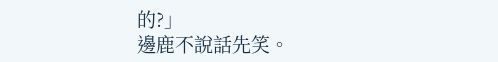的?」
邊鹿不說話先笑。